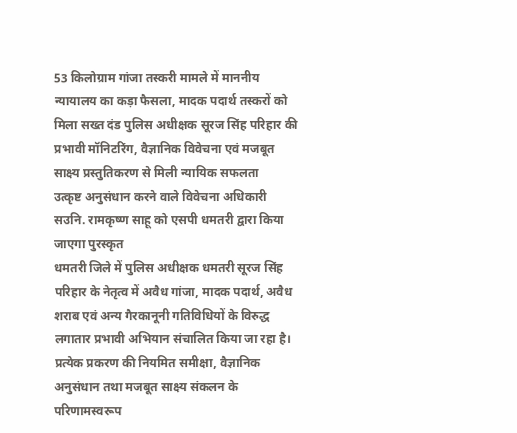53 किलोग्राम गांजा तस्करी मामले में माननीय न्यायालय का कड़ा फैसला, मादक पदार्थ तस्करों को मिला सख्त दंड पुलिस अधीक्षक सूरज सिंह परिहार की प्रभावी मॉनिटरिंग, वैज्ञानिक विवेचना एवं मजबूत साक्ष्य प्रस्तुतिकरण से मिली न्यायिक सफलता
उत्कृष्ट अनुसंधान करने वाले विवेचना अधिकारी सउनि. रामकृष्ण साहू को एसपी धमतरी द्वारा किया जाएगा पुरस्कृत
धमतरी जिले में पुलिस अधीक्षक धमतरी सूरज सिंह परिहार के नेतृत्व में अवैध गांजा, मादक पदार्थ, अवैध शराब एवं अन्य गैरकानूनी गतिविधियों के विरुद्ध लगातार प्रभावी अभियान संचालित किया जा रहा है। प्रत्येक प्रकरण की नियमित समीक्षा, वैज्ञानिक अनुसंधान तथा मजबूत साक्ष्य संकलन के परिणामस्वरूप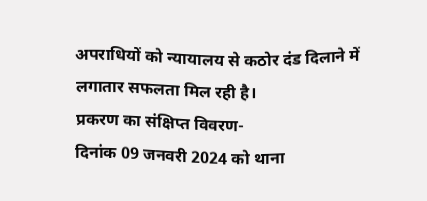अपराधियों को न्यायालय से कठोर दंड दिलाने में लगातार सफलता मिल रही है।
प्रकरण का संक्षिप्त विवरण-
दिनांक 09 जनवरी 2024 को थाना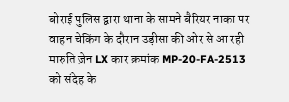बोराई पुलिस द्वारा थाना के सामने बैरियर नाका पर वाहन चेकिंग के दौरान उड़ीसा की ओर से आ रही मारुति ज़ेन LX कार क्रमांक MP-20-FA-2513 को संदेह के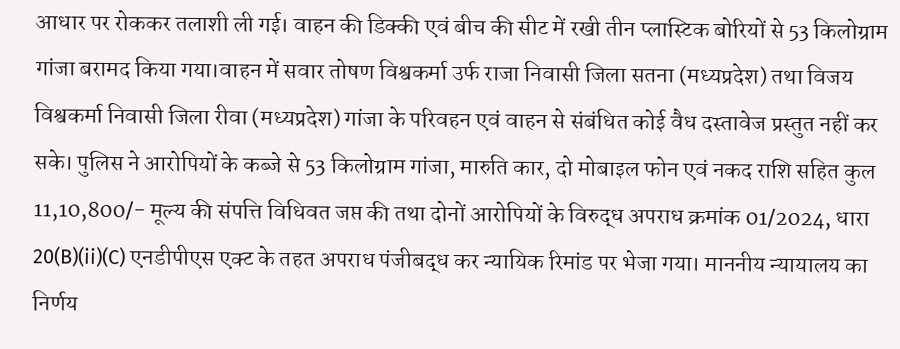आधार पर रोककर तलाशी ली गई। वाहन की डिक्की एवं बीच की सीट में रखी तीन प्लास्टिक बोरियों से 53 किलोग्राम गांजा बरामद किया गया।वाहन में सवार तोषण विश्वकर्मा उर्फ राजा निवासी जिला सतना (मध्यप्रदेश) तथा विजय विश्वकर्मा निवासी जिला रीवा (मध्यप्रदेश) गांजा के परिवहन एवं वाहन से संबंधित कोई वैध दस्तावेज प्रस्तुत नहीं कर सके। पुलिस ने आरोपियों के कब्जे से 53 किलोग्राम गांजा, मारुति कार, दो मोबाइल फोन एवं नकद राशि सहित कुल 11,10,800/- मूल्य की संपत्ति विधिवत जप्त की तथा दोनों आरोपियों के विरुद्ध अपराध क्रमांक 01/2024, धारा 20(B)(ii)(C) एनडीपीएस एक्ट के तहत अपराध पंजीबद्ध कर न्यायिक रिमांड पर भेजा गया। माननीय न्यायालय का निर्णय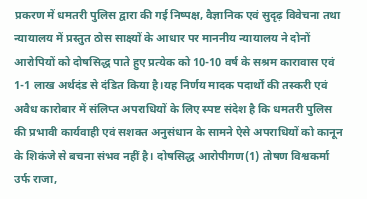प्रकरण में धमतरी पुलिस द्वारा की गई निष्पक्ष, वैज्ञानिक एवं सुदृढ़ विवेचना तथा न्यायालय में प्रस्तुत ठोस साक्ष्यों के आधार पर माननीय न्यायालय ने दोनों आरोपियों को दोषसिद्ध पाते हुए प्रत्येक को 10-10 वर्ष के सश्रम कारावास एवं 1-1 लाख अर्थदंड से दंडित किया है।यह निर्णय मादक पदार्थों की तस्करी एवं अवैध कारोबार में संलिप्त अपराधियों के लिए स्पष्ट संदेश है कि धमतरी पुलिस की प्रभावी कार्यवाही एवं सशक्त अनुसंधान के सामने ऐसे अपराधियों को कानून के शिकंजे से बचना संभव नहीं है। दोषसिद्ध आरोपीगण(1) तोषण विश्वकर्मा उर्फ राजा,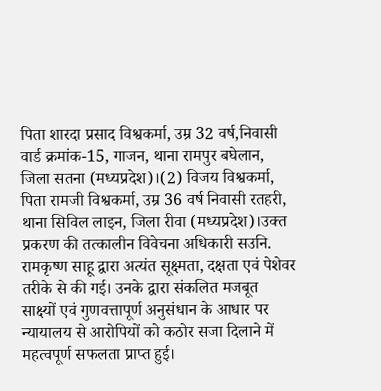पिता शारदा प्रसाद विश्वकर्मा, उम्र 32 वर्ष,निवासी वार्ड क्रमांक-15, गाजन, थाना रामपुर बघेलान, जिला सतना (मध्यप्रदेश)।(2) विजय विश्वकर्मा, पिता रामजी विश्वकर्मा, उम्र 36 वर्ष निवासी रतहरी, थाना सिविल लाइन, जिला रीवा (मध्यप्रदेश)।उक्त प्रकरण की तत्कालीन विवेचना अधिकारी सउनि. रामकृष्ण साहू द्वारा अत्यंत सूक्ष्मता, दक्षता एवं पेशेवर तरीके से की गई। उनके द्वारा संकलित मजबूत साक्ष्यों एवं गुणवत्तापूर्ण अनुसंधान के आधार पर न्यायालय से आरोपियों को कठोर सजा दिलाने में महत्वपूर्ण सफलता प्राप्त हुई।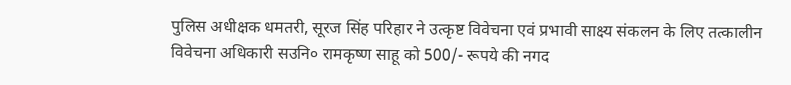पुलिस अधीक्षक धमतरी, सूरज सिंह परिहार ने उत्कृष्ट विवेचना एवं प्रभावी साक्ष्य संकलन के लिए तत्कालीन विवेचना अधिकारी सउनि० रामकृष्ण साहू को 500/- रूपये की नगद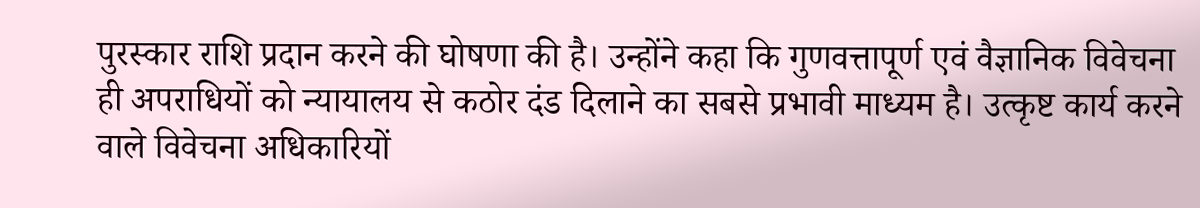पुरस्कार राशि प्रदान करने की घोषणा की है। उन्होंने कहा कि गुणवत्तापूर्ण एवं वैज्ञानिक विवेचना ही अपराधियों को न्यायालय से कठोर दंड दिलाने का सबसे प्रभावी माध्यम है। उत्कृष्ट कार्य करने वाले विवेचना अधिकारियों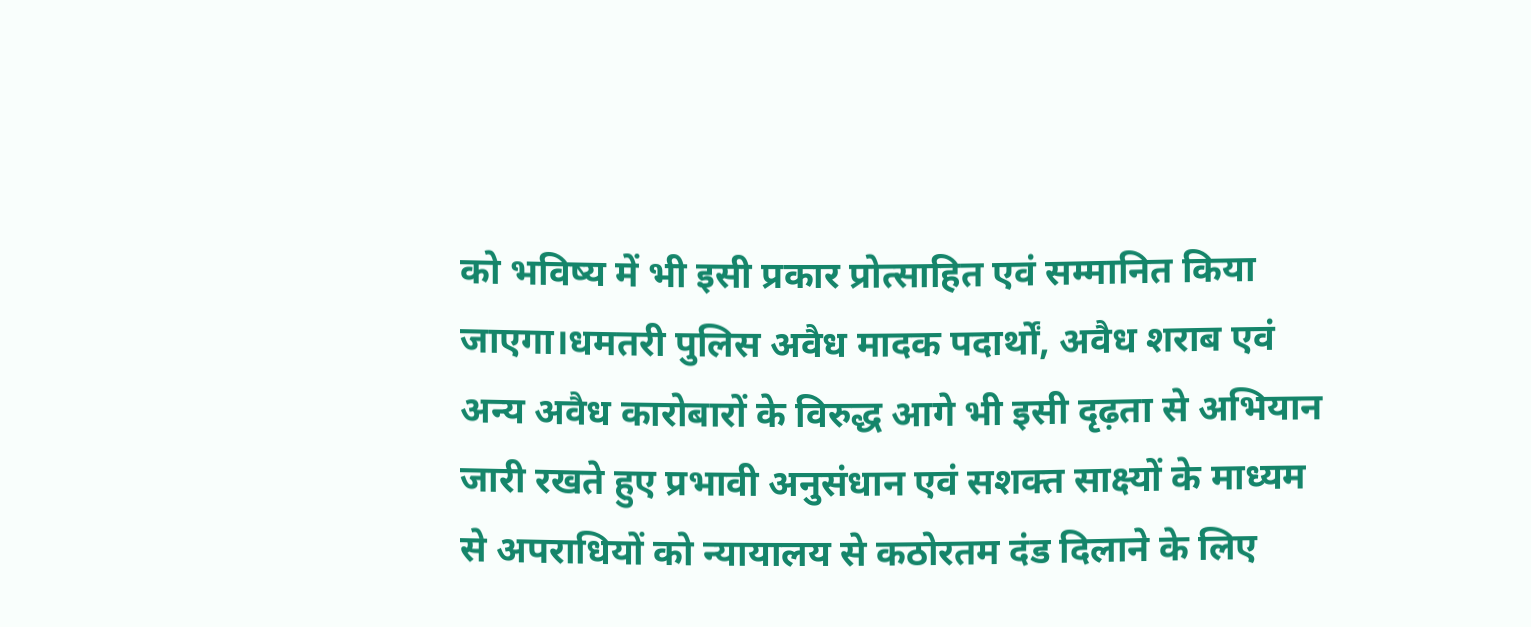को भविष्य में भी इसी प्रकार प्रोत्साहित एवं सम्मानित किया जाएगा।धमतरी पुलिस अवैध मादक पदार्थों, अवैध शराब एवं अन्य अवैध कारोबारों के विरुद्ध आगे भी इसी दृढ़ता से अभियान जारी रखते हुए प्रभावी अनुसंधान एवं सशक्त साक्ष्यों के माध्यम से अपराधियों को न्यायालय से कठोरतम दंड दिलाने के लिए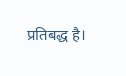प्रतिबद्ध है।